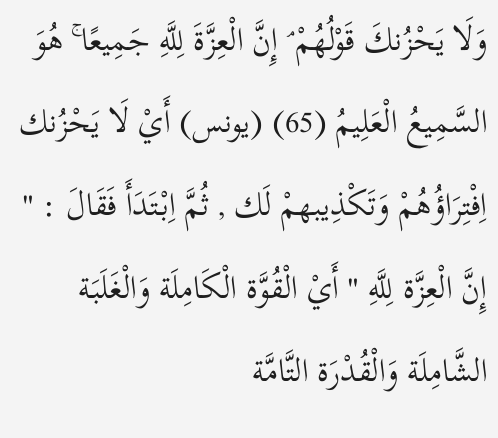وَلَا يَحْزُنكَ قَوْلُهُمْ ۘ إِنَّ الْعِزَّةَ لِلَّهِ جَمِيعًا ۚ هُوَ السَّمِيعُ الْعَلِيمُ (65) (يونس) أَيْ لَا يَحْزُنك اِفْتِرَاؤُهُمْ وَتَكْذِيبهمْ لَك , ثُمَّ اِبْتَدَأَ فَقَالَ : " إِنَّ الْعِزَّة لِلَّهِ " أَيْ الْقُوَّة الْكَامِلَة وَالْغَلَبَة الشَّامِلَة وَالْقُدْرَة التَّامَّة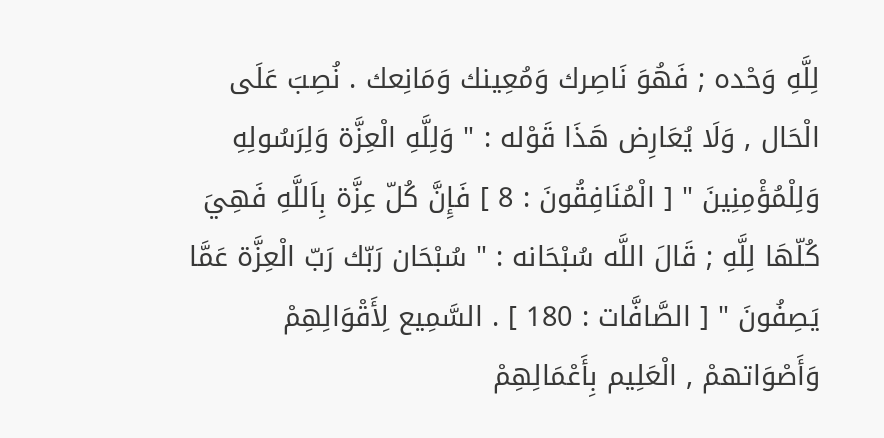لِلَّهِ وَحْده ; فَهُوَ نَاصِرك وَمُعِينك وَمَانِعك . نُصِبَ عَلَى الْحَال , وَلَا يُعَارِض هَذَا قَوْله : " وَلِلَّهِ الْعِزَّة وَلِرَسُولِهِ وَلِلْمُؤْمِنِينَ " [ الْمُنَافِقُونَ : 8 ] فَإِنَّ كُلّ عِزَّة بِاَللَّهِ فَهِيَ كُلّهَا لِلَّهِ ; قَالَ اللَّه سُبْحَانه : " سُبْحَان رَبّك رَبّ الْعِزَّة عَمَّا يَصِفُونَ " [ الصَّافَّات : 180 ] . السَّمِيع لِأَقْوَالِهِمْ وَأَصْوَاتهمْ , الْعَلِيم بِأَعْمَالِهِمْ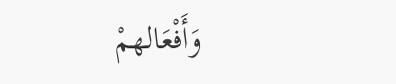وَأَفْعَالهمْ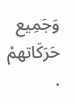وَجَمِيع حَرَكَاتهمْ .